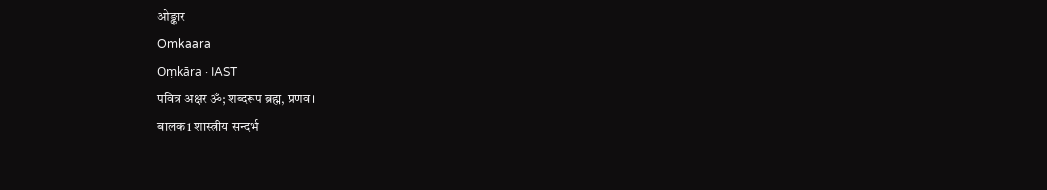ओङ्कार
Omkaara
Oṃkāra · IAST
पवित्र अक्षर ॐ; शब्दरूप ब्रह्म, प्रणव।
बालक1 शास्त्रीय सन्दर्भ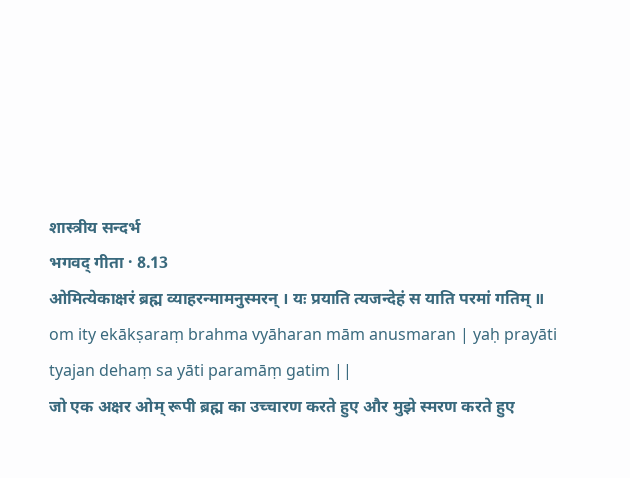शास्त्रीय सन्दर्भ
भगवद् गीता · 8.13
ओमित्येकाक्षरं ब्रह्म व्याहरन्मामनुस्मरन् । यः प्रयाति त्यजन्देहं स याति परमां गतिम् ॥
om ity ekākṣaraṃ brahma vyāharan mām anusmaran | yaḥ prayāti tyajan dehaṃ sa yāti paramāṃ gatim ||
जो एक अक्षर ओम् रूपी ब्रह्म का उच्चारण करते हुए और मुझे स्मरण करते हुए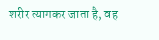शरीर त्यागकर जाता है, वह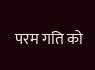परम गति को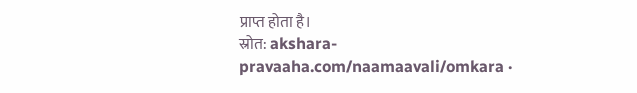प्राप्त होता है।
स्रोत: akshara-pravaaha.com/naamaavali/omkara ·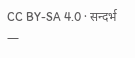CC BY-SA 4.0 · सन्दर्भ —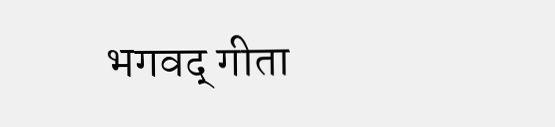भगवद् गीता